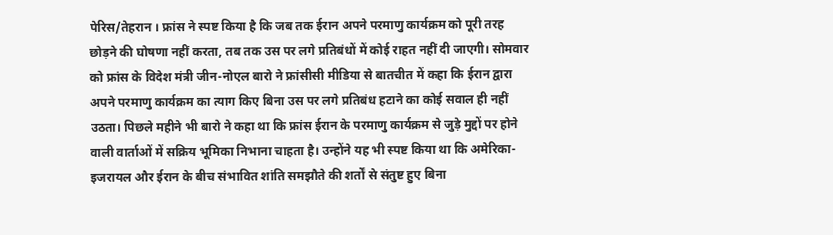पेरिस/तेहरान । फ्रांस ने स्पष्ट किया है कि जब तक ईरान अपने परमाणु कार्यक्रम को पूरी तरह छोड़ने की घोषणा नहीं करता, तब तक उस पर लगे प्रतिबंधों में कोई राहत नहीं दी जाएगी। सोमवार को फ्रांस के विदेश मंत्री जीन-नोएल बारो ने फ्रांसीसी मीडिया से बातचीत में कहा कि ईरान द्वारा अपने परमाणु कार्यक्रम का त्याग किए बिना उस पर लगे प्रतिबंध हटाने का कोई सवाल ही नहीं उठता। पिछले महीने भी बारो ने कहा था कि फ्रांस ईरान के परमाणु कार्यक्रम से जुड़े मुद्दों पर होने वाली वार्ताओं में सक्रिय भूमिका निभाना चाहता है। उन्होंने यह भी स्पष्ट किया था कि अमेरिका-इजरायल और ईरान के बीच संभावित शांति समझौते की शर्तों से संतुष्ट हुए बिना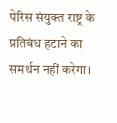पेरिस संयुक्त राष्ट्र के प्रतिबंध हटाने का समर्थन नहीं करेगा।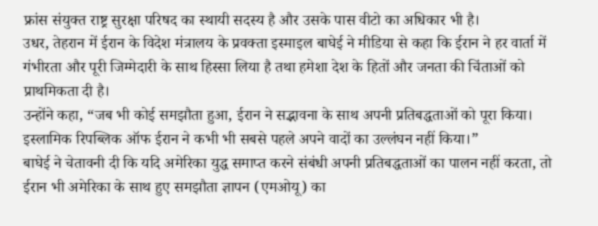फ्रांस संयुक्त राष्ट्र सुरक्षा परिषद का स्थायी सदस्य है और उसके पास वीटो का अधिकार भी है।
उधर, तेहरान में ईरान के विदेश मंत्रालय के प्रवक्ता इस्माइल बाघेई ने मीडिया से कहा कि ईरान ने हर वार्ता में गंभीरता और पूरी जिम्मेदारी के साथ हिस्सा लिया है तथा हमेशा देश के हितों और जनता की चिंताओं को प्राथमिकता दी है।
उन्होंने कहा, “जब भी कोई समझौता हुआ, ईरान ने सद्भावना के साथ अपनी प्रतिबद्धताओं को पूरा किया। इस्लामिक रिपब्लिक ऑफ ईरान ने कभी भी सबसे पहले अपने वादों का उल्लंघन नहीं किया।”
बाघेई ने चेतावनी दी कि यदि अमेरिका युद्ध समाप्त करने संबंधी अपनी प्रतिबद्धताओं का पालन नहीं करता, तो ईरान भी अमेरिका के साथ हुए समझौता ज्ञापन (एमओयू) का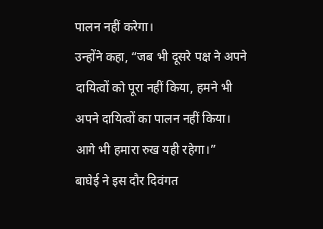पालन नहीं करेगा।
उन्होंने कहा, “जब भी दूसरे पक्ष ने अपने दायित्वों को पूरा नहीं किया, हमने भी अपने दायित्वों का पालन नहीं किया। आगे भी हमारा रुख यही रहेगा।”
बाघेई ने इस दौर दिवंगत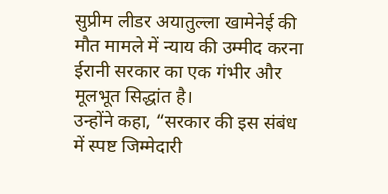सुप्रीम लीडर अयातुल्ला खामेनेई की मौत मामले में न्याय की उम्मीद करना ईरानी सरकार का एक गंभीर और मूलभूत सिद्धांत है।
उन्होंने कहा, “सरकार की इस संबंध में स्पष्ट जिम्मेदारी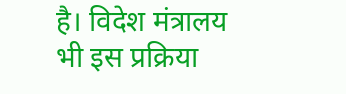है। विदेश मंत्रालय भी इस प्रक्रिया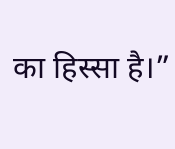का हिस्सा है।”